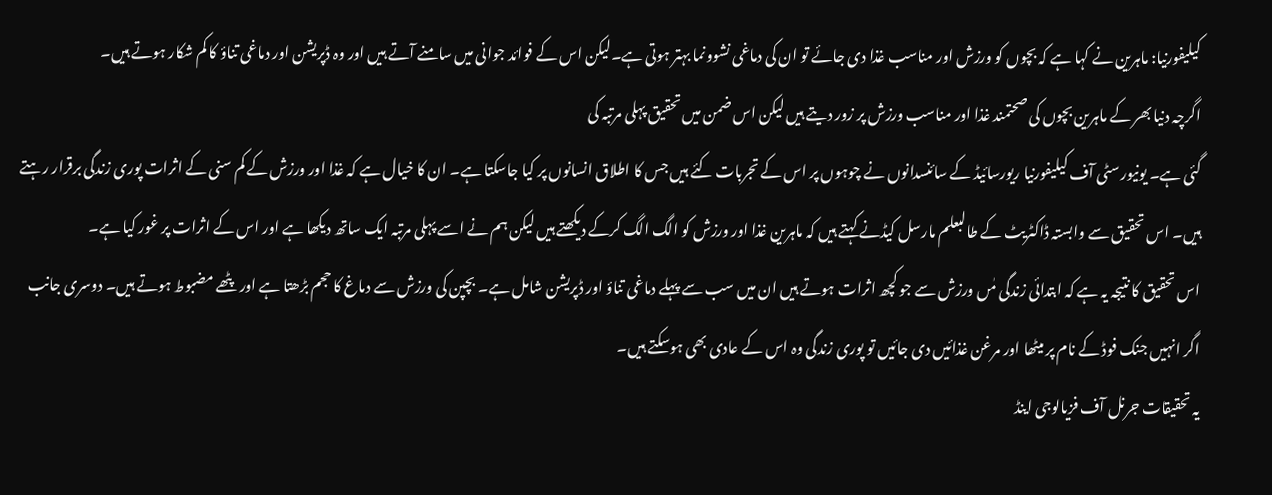کیلیفورنیا: ماہرین نے کہا ہے کہ بچوں کو ورزش اور مناسب غذا دی جائے تو ان کی دماغی نشوونما بہتر ہوتی ہے۔لیکن اس کے فوائد جوانی میں سامنے آتے ہیں اور وہ ڈپریشن اور دماغی تناؤ کا کم شکار ہوتے ہیں۔
اگرچہ دنیا بھر کے ماہرین بچوں کی صحتمند غذا اور مناسب ورزش پر زور دیتے ہیں لیکن اس ضمن میں تحقیق پہلی مرتبہ کی
گئی ہے۔ یونیورسٹی آف کیلیفورنیا ریورسائیڈ کے سائنسدانوں نے چوہوں پر اس کے تجربات کئے ہیں جس کا اطلاق انسانوں پر کیا جاسکتا ہے۔ ان کا خیال ہے کہ غذا اور ورزش کے کم سنی کے اثرات پوری زندگی برقرار رہتے ہیں۔ اس تحقیق سے وابستہ ڈاکٹریٹ کے طالبعلم مارسل کیڈنے کہتے ہیں کہ ماہرین غذا اور ورزش کو الگ الگ کرکے دیکھتے ہیں لیکن ہم نے اسے پہلی مرتبہ ایک ساتھ دیکھا ہے اور اس کے اثرات پر غور کیا ہے۔
اس تحقیق کا نتیجہ یہ ہے کہ ابتدائی زندگی مٰں ورزش سے جو کچھ اثرات ہوتے ہیں ان میں سب سے پہلے دماغی تناؤ اور ڈپریشن شامل ہے۔ بچپن کی ورزش سے دماغ کا حجم بڑھتا ہے اور پٹھے مضبوط ہوتے ہیں۔ دوسری جانب اگر انہیں جنک فوڈ کے نام پر میٹھا اور مرغن غذائیں دی جائیں تو پوری زندگی وہ اس کے عادی بھی ہوسکتے ہیں۔
یہ تحقیقات جرنل آف فزیالوجی اینڈ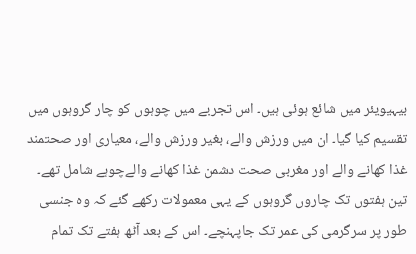بیہیویئر میں شائع ہوئی ہیں۔ اس تجربے میں چوہوں کو چار گروہوں میں تقسیم کیا گیا۔ ان میں ورزش والے، بغیر ورزش والے، معیاری اور صحتمند غذا کھانے والے اور مغربی صحت دشمن غذا کھانے والےچوہے شامل تھے۔
تین ہفتوں تک چاروں گروہوں کے یہی معمولات رکھے گئے کہ وہ جنسی طور پر سرگرمی کی عمر تک جاپہنچے۔ اس کے بعد آٹھ ہفتے تک تمام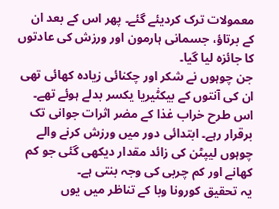معمولات ترک کردیئے گئے۔ پھر اس کے بعد ان کے برتاؤ، جسمانی ہارمون اور ورزش کی عادتوں کا جائزہ لیا گیا۔
جن چوہوں نے شکر اور چکنائی زیادہ کھائی تھی ان کی آنتوں کے بیکٹٰیریا یکسر بدلے ہوئے تھے۔ اس طرح خراب غذا کے مضر اثرات جوانی تک برقرار رہے۔ ابتدائی دور میں ورزش کرنے والے چوہوں لیپٹن کی زائد مقدار دیکھی گئی جو کم کھانے اور کم چربی کی وجہ بنتی ہے۔
یہ تحقیق کورونا وبا کے تناظر میں یوں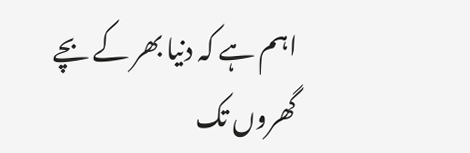اہم ہے کہ دنیا بھر کے بچے گھروں تک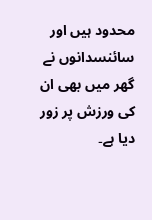محدود ہیں اور سائنسدانوں نے گھر میں بھی ان کی ورزش پر زور دیا ہے۔